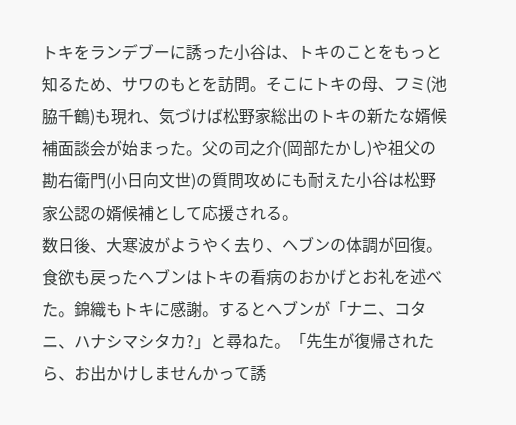トキをランデブーに誘った小谷は、トキのことをもっと知るため、サワのもとを訪問。そこにトキの母、フミ(池脇千鶴)も現れ、気づけば松野家総出のトキの新たな婿候補面談会が始まった。父の司之介(岡部たかし)や祖父の勘右衛門(小日向文世)の質問攻めにも耐えた小谷は松野家公認の婿候補として応援される。
数日後、大寒波がようやく去り、ヘブンの体調が回復。食欲も戻ったヘブンはトキの看病のおかげとお礼を述べた。錦織もトキに感謝。するとヘブンが「ナニ、コタニ、ハナシマシタカ?」と尋ねた。「先生が復帰されたら、お出かけしませんかって誘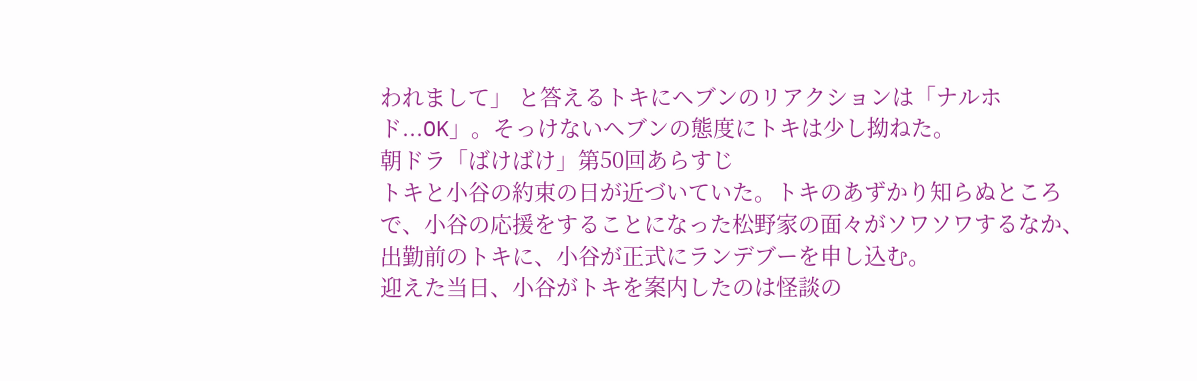われまして」 と答えるトキにヘブンのリアクションは「ナルホド...OK」。そっけないヘブンの態度にトキは少し拗ねた。
朝ドラ「ばけばけ」第50回あらすじ
トキと小谷の約束の日が近づいていた。トキのあずかり知らぬところで、小谷の応援をすることになった松野家の面々がソワソワするなか、出勤前のトキに、小谷が正式にランデブーを申し込む。
迎えた当日、小谷がトキを案内したのは怪談の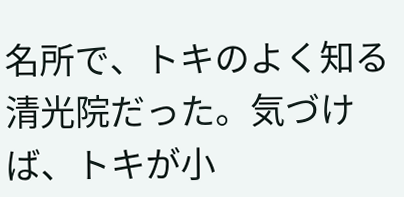名所で、トキのよく知る清光院だった。気づけば、トキが小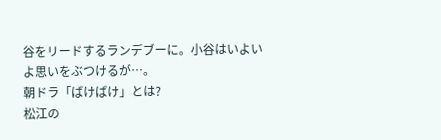谷をリードするランデブーに。小谷はいよいよ思いをぶつけるが…。
朝ドラ「ばけばけ」とは?
松江の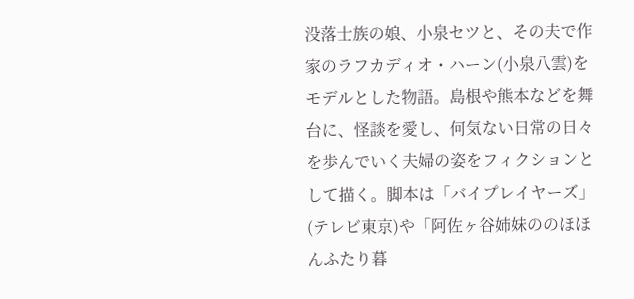没落士族の娘、小泉セツと、その夫で作家のラフカディオ・ハーン(小泉八雲)をモデルとした物語。島根や熊本などを舞台に、怪談を愛し、何気ない日常の日々を歩んでいく夫婦の姿をフィクションとして描く。脚本は「バイプレイヤーズ」(テレビ東京)や「阿佐ヶ谷姉妹ののほほんふたり暮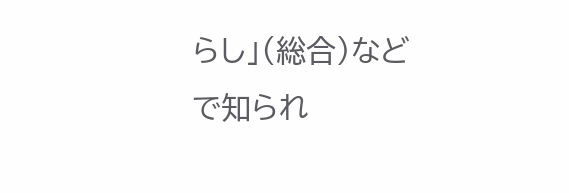らし」(総合)などで知られ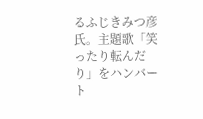るふじきみつ彦氏。主題歌「笑ったり転んだり」をハンバート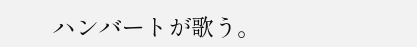ハンバートが歌う。